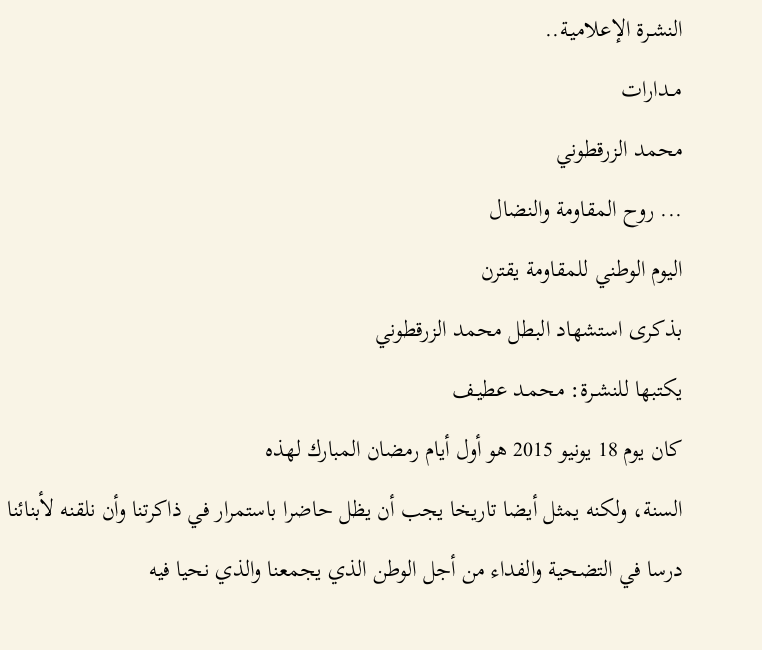النشـرة الإعلاميـة..
مــدارات
محمد الزرقطوني
... روح المقاومة والنضال
اليوم الوطني للمقاومة يقترن
بذكرى استشهاد البطل محمد الزرقطوني
يكتبها للنشـرة: محمـد عطيـف
كان يوم 18 يونيو 2015 هو أول أيام رمضان المبارك لهذه
السنة، ولكنه يمثل أيضا تاريخا يجب أن يظل حاضرا باستمرار في ذاكرتنا وأن نلقنه لأبنائنا
درسا في التضحية والفداء من أجل الوطن الذي يجمعنا والذي نحيا فيه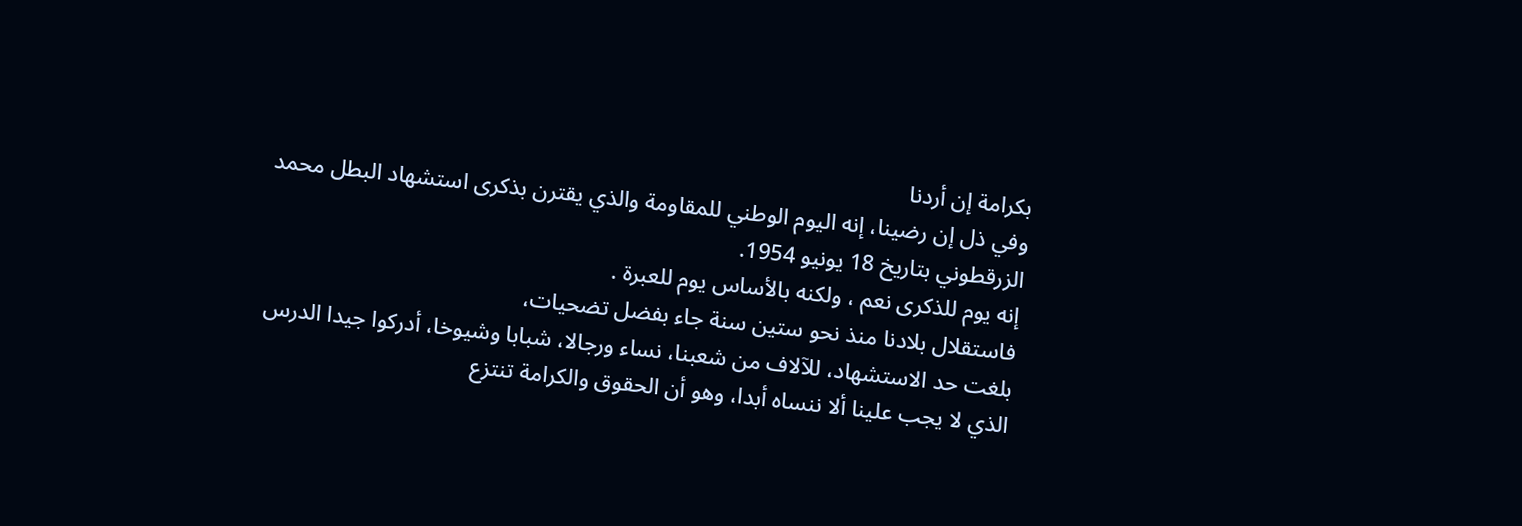بكرامة إن أردنا
وفي ذل إن رضينا، إنه اليوم الوطني للمقاومة والذي يقترن بذكرى استشهاد البطل محمد
الزرقطوني بتاريخ 18 يونيو 1954.
إنه يوم للذكرى نعم ، ولكنه بالأساس يوم للعبرة .
فاستقلال بلادنا منذ نحو ستين سنة جاء بفضل تضحيات،
بلغت حد الاستشهاد، للآلاف من شعبنا، نساء ورجالا، شبابا وشيوخا، أدركوا جيدا الدرس
الذي لا يجب علينا ألا ننساه أبدا، وهو أن الحقوق والكرامة تنتزع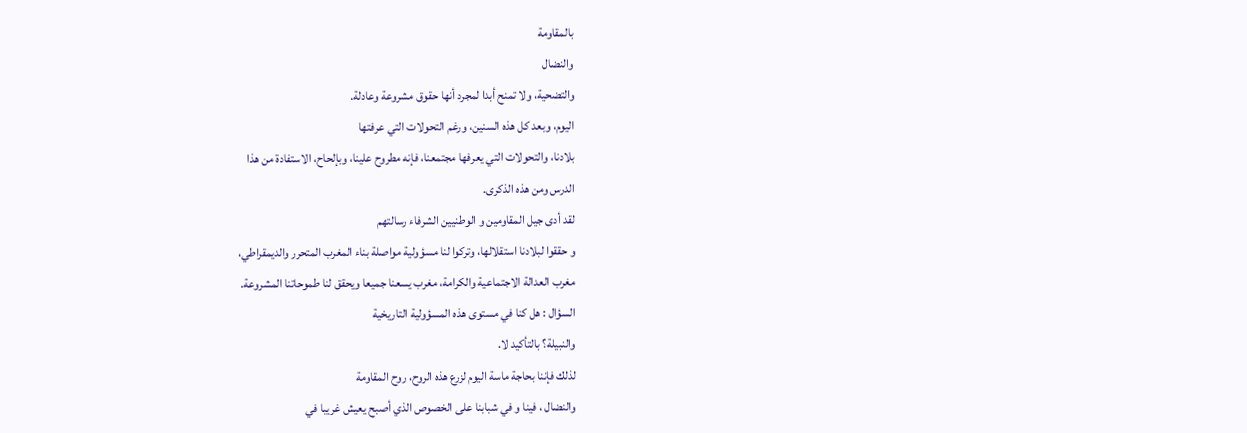بالمقاومة
والنضال
والتضحية، ولا تمنح أبدا لمجرد أنها حقوق مشروعة وعادلة.
اليوم، وبعد كل هذه السنين، ورغم التحولات التي عرفتها
بلادنا، والتحولات التي يعرفها مجتمعنا، فإنه مطروح علينا، وبإلحاح، الاستفادة من هذا
الدرس ومن هذه الذكرى.
لقد أدى جيل المقاومين و الوطنيين الشرفاء رسالتهم
و حققوا لبلادنا استقلالها، وتركوا لنا مسؤولية مواصلة بناء المغرب المتحرر والديمقراطي،
مغرب العدالة الاجتماعية والكرامة، مغرب يسعنا جميعا ويحقق لنا طموحاتنا المشروعة.
السؤال : هل كنا في مستوى هذه المسؤولية التاريخية
والنبيلة؟ بالتأكيد لا.
لذلك فإننا بحاجة ماسة اليوم لزرع هذه الروح، روح المقاومة
والنضال ، فينا و في شبابنا على الخصوص الذي أصبح يعيش غريبا في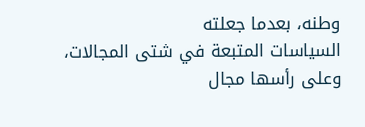وطنه، بعدما جعلته
السياسات المتبعة في شتى المجالات، وعلى رأسها مجال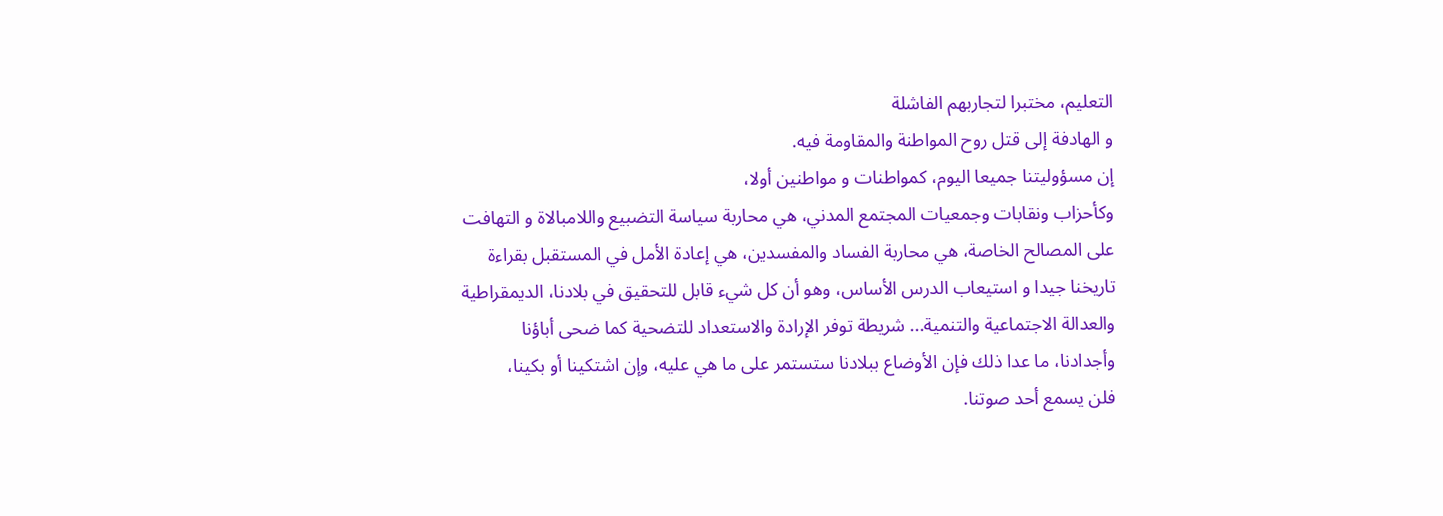التعليم، مختبرا لتجاربهم الفاشلة
و الهادفة إلى قتل روح المواطنة والمقاومة فيه.
إن مسؤوليتنا جميعا اليوم، كمواطنات و مواطنين أولا،
وكأحزاب ونقابات وجمعيات المجتمع المدني، هي محاربة سياسة التضبيع واللامبالاة و التهافت
على المصالح الخاصة، هي محاربة الفساد والمفسدين، هي إعادة الأمل في المستقبل بقراءة
تاريخنا جيدا و استيعاب الدرس الأساس، وهو أن كل شيء قابل للتحقيق في بلادنا، الديمقراطية
والعدالة الاجتماعية والتنمية... شريطة توفر الإرادة والاستعداد للتضحية كما ضحى أباؤنا
وأجدادنا، ما عدا ذلك فإن الأوضاع ببلادنا ستستمر على ما هي عليه، وإن اشتكينا أو بكينا،
فلن يسمع أحد صوتنا.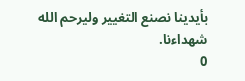بأيدينا نصنع التغيير وليرحم الله شهداءنا.
0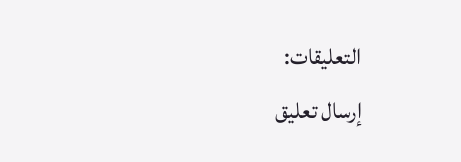التعليقات:
إرسال تعليق